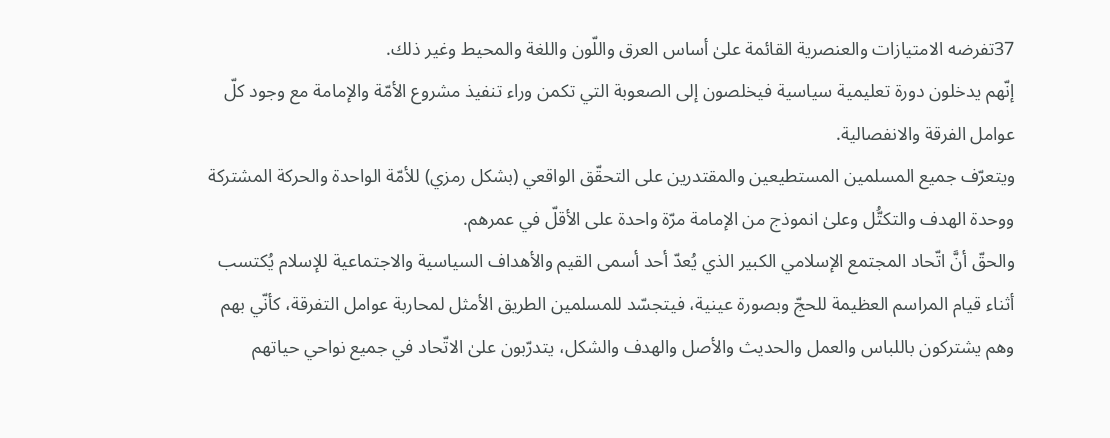37تفرضه الامتيازات والعنصرية القائمة علىٰ أساس العرق واللّون واللغة والمحيط وغير ذلك.
إنّهم يدخلون دورة تعليمية سياسية فيخلصون إلى الصعوبة التي تكمن وراء تنفيذ مشروع الأمّة والإمامة مع وجود كلّ عوامل الفرقة والانفصالية.
ويتعرّف جميع المسلمين المستطيعين والمقتدرين على التحقّق الواقعي (بشكل رمزي) للأمّة الواحدة والحركة المشتركة ووحدة الهدف والتكتُّل وعلىٰ انموذج من الإمامة مرّة واحدة على الأقلّ في عمرهم.
والحقّ أنَّ اتّحاد المجتمع الإسلامي الكبير الذي يُعدّ أحد أسمى القيم والأهداف السياسية والاجتماعية للإسلام يُكتسب أثناء قيام المراسم العظيمة للحجّ وبصورة عينية، فيتجسّد للمسلمين الطريق الأمثل لمحاربة عوامل التفرقة، كأنّي بهم وهم يشتركون باللباس والعمل والحديث والأصل والهدف والشكل، يتدرّبون علىٰ الاتّحاد في جميع نواحي حياتهم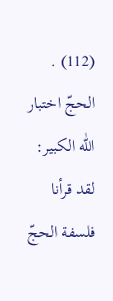(112) .
الحجّ اختبار اللّٰه الكبير:
لقد قرأنا فلسفة الحجّ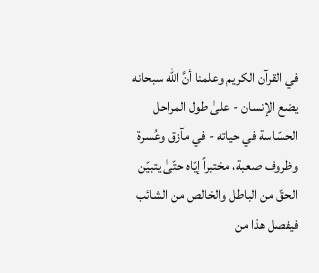في القرآن الكريم وعلمنا أنَّ اللّٰه سبحانه يضع الإنسان - علىٰ طول المراحل الحسّاسة في حياته - في مآزق وعُسرة وظروف صعبة، مختبراً إيّاه حتّىٰ يتبيّن الحقّ من الباطل والخالص من الشائب فيفصل هذا من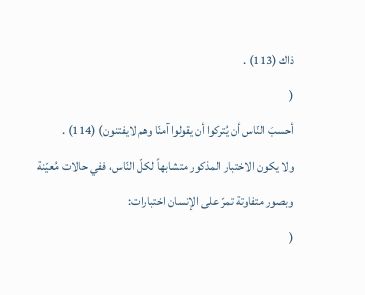ذاك (113) .
(
أحسبَ النّاس أن يُتركوا أن يقولوا آمنّا وهم لايفتنون) (114) .
ولا يكون الاختبار المذكور متشابهاً لكلّ النّاس، ففي حالات مُعيّنة وبصور متفاوتة تمرّ على الإنسان اختبارات:
(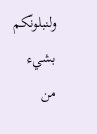ولنبلونّكم بشيء من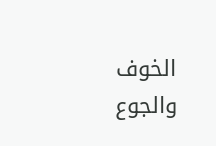الخوف والجوع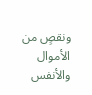ونقصٍ من الأموال والأنفس